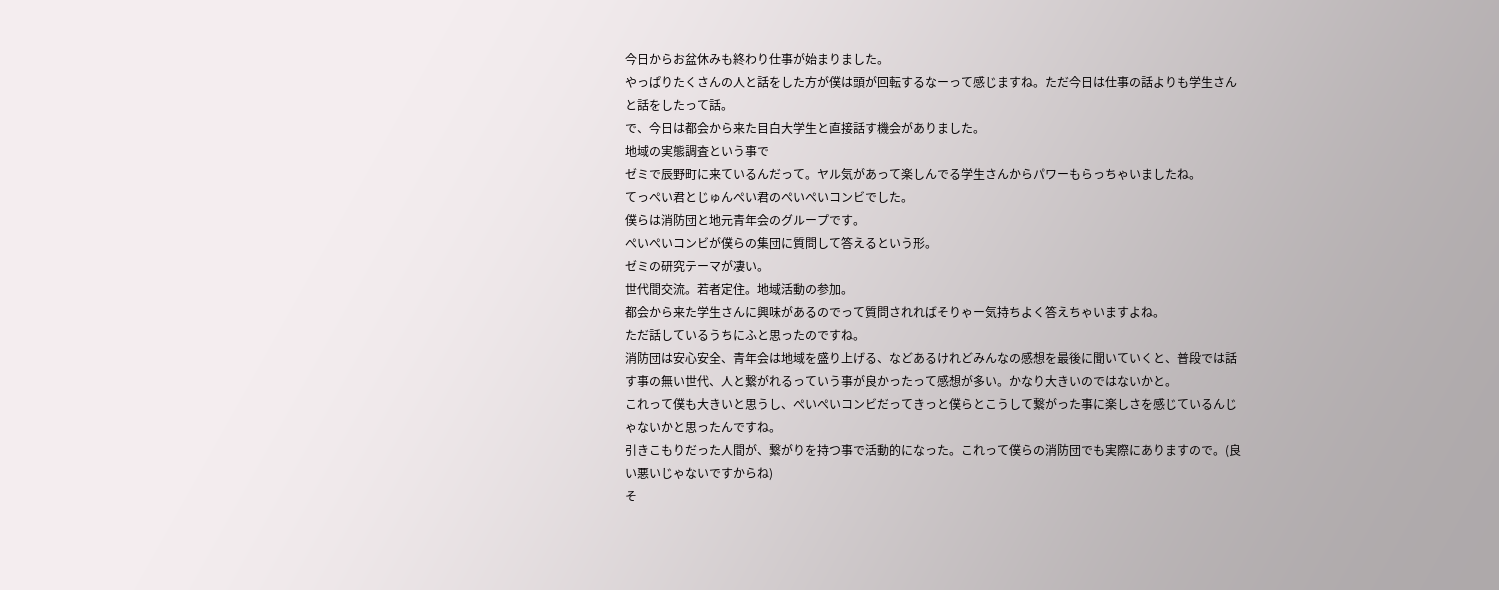今日からお盆休みも終わり仕事が始まりました。
やっぱりたくさんの人と話をした方が僕は頭が回転するなーって感じますね。ただ今日は仕事の話よりも学生さんと話をしたって話。
で、今日は都会から来た目白大学生と直接話す機会がありました。
地域の実態調査という事で
ゼミで辰野町に来ているんだって。ヤル気があって楽しんでる学生さんからパワーもらっちゃいましたね。
てっぺい君とじゅんぺい君のぺいぺいコンビでした。
僕らは消防団と地元青年会のグループです。
ぺいぺいコンビが僕らの集団に質問して答えるという形。
ゼミの研究テーマが凄い。
世代間交流。若者定住。地域活動の参加。
都会から来た学生さんに興味があるのでって質問されればそりゃー気持ちよく答えちゃいますよね。
ただ話しているうちにふと思ったのですね。
消防団は安心安全、青年会は地域を盛り上げる、などあるけれどみんなの感想を最後に聞いていくと、普段では話す事の無い世代、人と繋がれるっていう事が良かったって感想が多い。かなり大きいのではないかと。
これって僕も大きいと思うし、ぺいぺいコンビだってきっと僕らとこうして繋がった事に楽しさを感じているんじゃないかと思ったんですね。
引きこもりだった人間が、繋がりを持つ事で活動的になった。これって僕らの消防団でも実際にありますので。(良い悪いじゃないですからね)
そ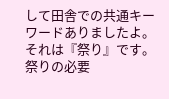して田舎での共通キーワードありましたよ。
それは『祭り』です。
祭りの必要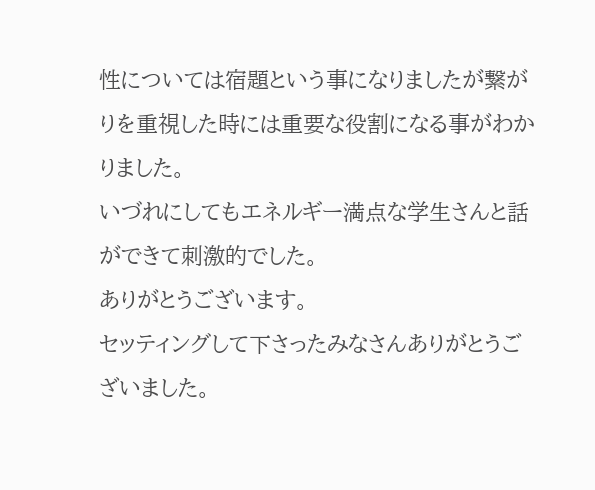性については宿題という事になりましたが繋がりを重視した時には重要な役割になる事がわかりました。
いづれにしてもエネルギー満点な学生さんと話ができて刺激的でした。
ありがとうございます。
セッティングして下さったみなさんありがとうございました。